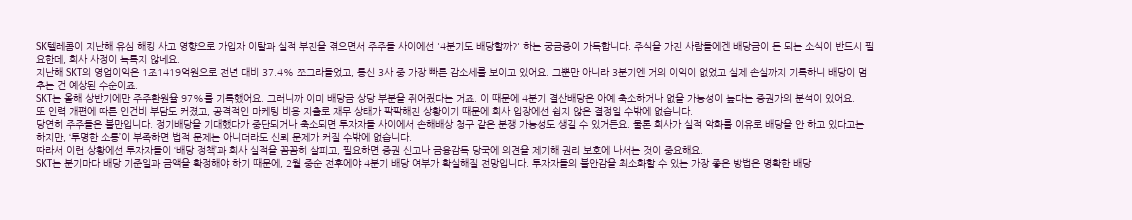SK텔레콤이 지난해 유심 해킹 사고 영향으로 가입자 이탈과 실적 부진을 겪으면서 주주들 사이에선 '4분기도 배당할까?' 하는 궁금증이 가득합니다. 주식을 가진 사람들에겐 배당금이 돈 되는 소식이 반드시 필요한데, 회사 사정이 녹록지 않네요.
지난해 SKT의 영업이익은 1조1419억원으로 전년 대비 37.4% 쪼그라들었고, 통신 3사 중 가장 빠른 감소세를 보이고 있어요. 그뿐만 아니라 3분기엔 거의 이익이 없었고 실제 손실까지 기록하니 배당이 멈추는 건 예상된 수순이죠.
SKT는 올해 상반기에만 주주환원율 97%를 기록했어요. 그러니까 이미 배당금 상당 부분을 쥐어줬다는 거죠. 이 때문에 4분기 결산배당은 아예 축소하거나 없을 가능성이 높다는 증권가의 분석이 있어요.
또 인력 개편에 따른 인건비 부담도 커졌고, 공격적인 마케팅 비용 지출로 재무 상태가 팍팍해진 상황이기 때문에 회사 입장에선 쉽지 않은 결정일 수밖에 없습니다.
당연히 주주들은 불만입니다. 정기배당을 기대했다가 중단되거나 축소되면 투자자들 사이에서 손해배상 청구 같은 분쟁 가능성도 생길 수 있거든요. 물론 회사가 실적 악화를 이유로 배당을 안 하고 있다고는 하지만, ‘투명한 소통’이 부족하면 법적 문제는 아니더라도 신뢰 문제가 커질 수밖에 없습니다.
따라서 이런 상황에선 투자자들이 ‘배당 정책’과 회사 실적을 꼼꼼히 살피고, 필요하면 증권 신고나 금융감독 당국에 의견을 제기해 권리 보호에 나서는 것이 중요해요.
SKT는 분기마다 배당 기준일과 금액을 확정해야 하기 때문에, 2월 중순 전후에야 4분기 배당 여부가 확실해질 전망입니다. 투자자들의 불안감을 최소화할 수 있는 가장 좋은 방법은 명확한 배당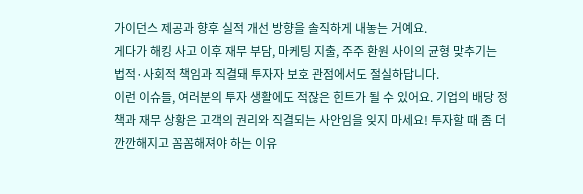가이던스 제공과 향후 실적 개선 방향을 솔직하게 내놓는 거예요.
게다가 해킹 사고 이후 재무 부담, 마케팅 지출, 주주 환원 사이의 균형 맞추기는 법적·사회적 책임과 직결돼 투자자 보호 관점에서도 절실하답니다.
이런 이슈들, 여러분의 투자 생활에도 적잖은 힌트가 될 수 있어요. 기업의 배당 정책과 재무 상황은 고객의 권리와 직결되는 사안임을 잊지 마세요! 투자할 때 좀 더 깐깐해지고 꼼꼼해져야 하는 이유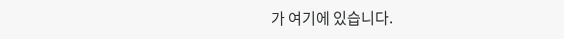가 여기에 있습니다.